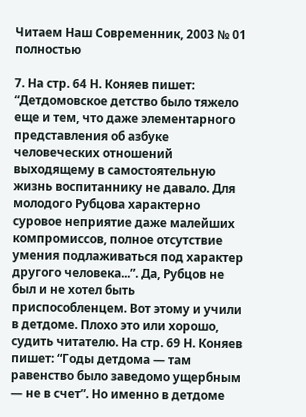Читаем Наш Современник, 2003 № 01 полностью

7. На стр. 64 Н. Коняев пишет: “Детдомовское детство было тяжело еще и тем, что даже элементарного представления об азбуке человеческих отношений выходящему в самостоятельную жизнь воспитаннику не давало. Для молодого Рубцова характерно суровое неприятие даже малейших компромиссов, полное отсутствие умения подлаживаться под характер другого человека...”. Да, Рубцов не был и не хотел быть приспособленцем. Вот этому и учили в детдоме. Плохо это или хорошо, судить читателю. На стр. 69 Н. Коняев пишет: “Годы детдома — там равенство было заведомо ущербным — не в счет”. Но именно в детдоме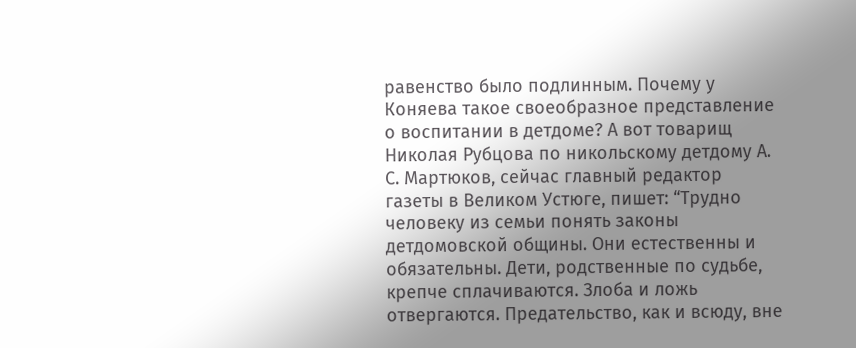равенство было подлинным. Почему у Коняева такое своеобразное представление о воспитании в детдоме? А вот товарищ Николая Рубцова по никольскому детдому А. С. Мартюков, сейчас главный редактор газеты в Великом Устюге, пишет: “Трудно человеку из семьи понять законы детдомовской общины. Они естественны и обязательны. Дети, родственные по судьбе, крепче сплачиваются. Злоба и ложь отвергаются. Предательство, как и всюду, вне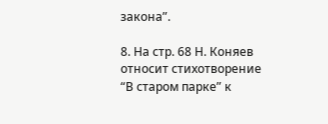закона”.

8. На стр. 68 Н. Коняев относит стихотворение “В старом парке” к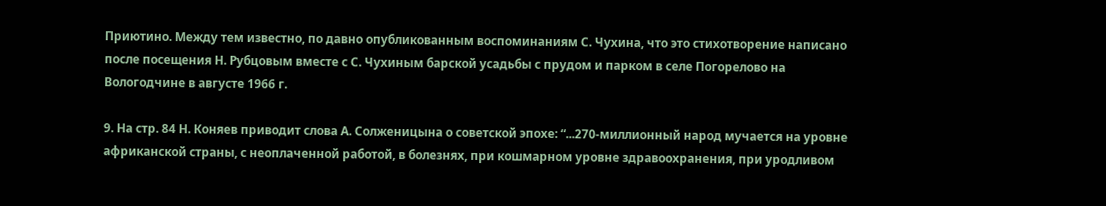Приютино. Между тем известно, по давно опубликованным воспоминаниям С. Чухина, что это стихотворение написано после посещения Н. Рубцовым вместе с С. Чухиным барской усадьбы с прудом и парком в селе Погорелово на Вологодчине в августе 1966 г.

9. На стр. 84 Н. Коняев приводит слова А. Солженицына о советской эпохе: “...270-миллионный народ мучается на уровне африканской страны, с неоплаченной работой, в болезнях, при кошмарном уровне здравоохранения, при уродливом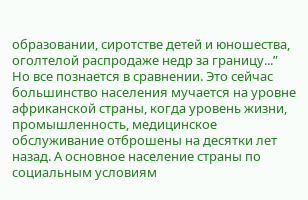образовании, сиротстве детей и юношества, оголтелой распродаже недр за границу...” Но все познается в сравнении. Это сейчас большинство населения мучается на уровне африканской страны, когда уровень жизни, промышленность, медицинское обслуживание отброшены на десятки лет назад. А основное население страны по социальным условиям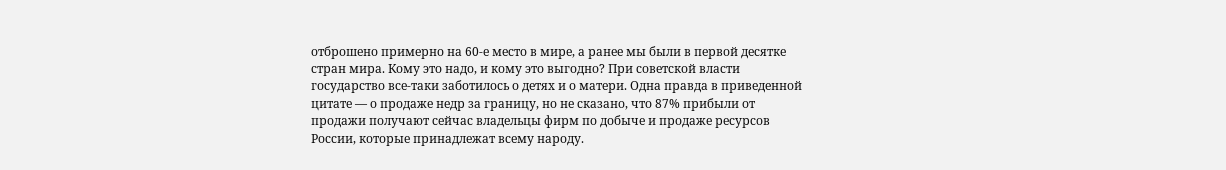отброшено примерно на 60-е место в мире, а ранее мы были в первой десятке стран мира. Кому это надо, и кому это выгодно? При советской власти государство все-таки заботилось о детях и о матери. Одна правда в приведенной цитате — о продаже недр за границу, но не сказано, что 87% прибыли от продажи получают сейчас владельцы фирм по добыче и продаже ресурсов России, которые принадлежат всему народу.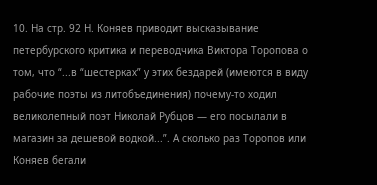10. На стр. 92 Н. Коняев приводит высказывание петербурского критика и переводчика Виктора Торопова о том, что “...в “шестерках” у этих бездарей (имеются в виду рабочие поэты из литобъединения) почему-то ходил великолепный поэт Николай Рубцов — его посылали в магазин за дешевой водкой...”. А сколько раз Торопов или Коняев бегали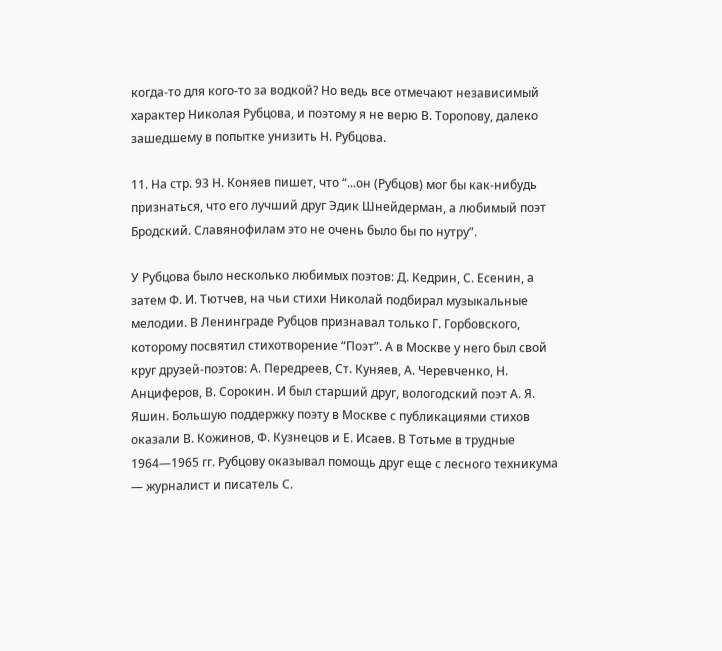когда-то для кого-то за водкой? Но ведь все отмечают независимый характер Николая Рубцова, и поэтому я не верю В. Торопову, далеко зашедшему в попытке унизить Н. Рубцова.

11. На стр. 93 Н. Коняев пишет, что “...он (Рубцов) мог бы как-нибудь признаться, что его лучший друг Эдик Шнейдерман, а любимый поэт Бродский. Славянофилам это не очень было бы по нутру”.

У Рубцова было несколько любимых поэтов: Д. Кедрин, С. Есенин, а затем Ф. И. Тютчев, на чьи стихи Николай подбирал музыкальные мелодии. В Ленинграде Рубцов признавал только Г. Горбовского, которому посвятил стихотворение “Поэт”. А в Москве у него был свой круг друзей-поэтов: А. Передреев, Ст. Куняев, А. Черевченко, Н. Анциферов, В. Сорокин. И был старший друг, вологодский поэт А. Я. Яшин. Большую поддержку поэту в Москве с публикациями стихов оказали В. Кожинов, Ф. Кузнецов и Е. Исаев. В Тотьме в трудные 1964—1965 гг. Рубцову оказывал помощь друг еще с лесного техникума — журналист и писатель С.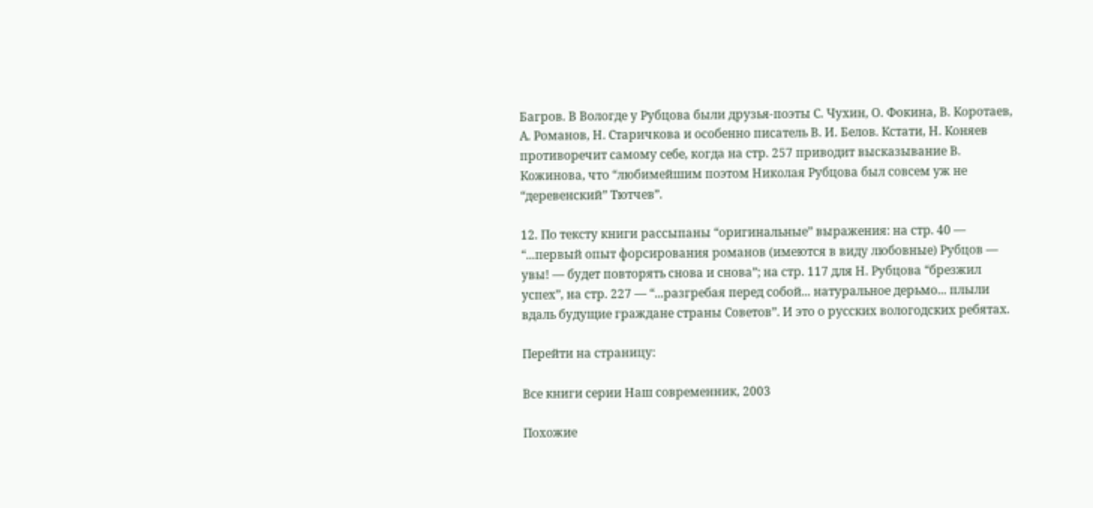Багров. В Вологде у Рубцова были друзья-поэты С. Чухин, О. Фокина, В. Коротаев, А. Романов, Н. Старичкова и особенно писатель В. И. Белов. Кстати, Н. Коняев противоречит самому себе, когда на стр. 257 приводит высказывание В. Кожинова, что “любимейшим поэтом Николая Рубцова был совсем уж не “деревенский” Тютчев”.

12. По тексту книги рассыпаны “оригинальные” выражения: на стр. 40 — “...первый опыт форсирования романов (имеются в виду любовные) Рубцов — увы! — будет повторять снова и снова”; на стр. 117 для Н. Рубцова “брезжил успех”, на стр. 227 — “...разгребая перед собой... натуральное дерьмо... плыли вдаль будущие граждане страны Советов”. И это о русских вологодских ребятах.

Перейти на страницу:

Все книги серии Наш современник, 2003

Похожие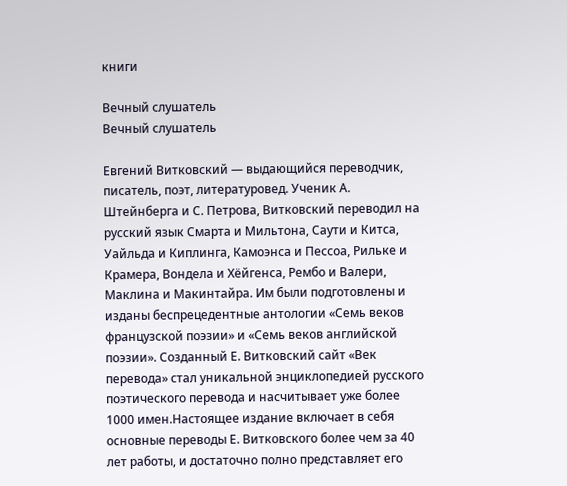книги

Вечный слушатель
Вечный слушатель

Евгений Витковский — выдающийся переводчик, писатель, поэт, литературовед. Ученик А. Штейнберга и С. Петрова, Витковский переводил на русский язык Смарта и Мильтона, Саути и Китса, Уайльда и Киплинга, Камоэнса и Пессоа, Рильке и Крамера, Вондела и Хёйгенса, Рембо и Валери, Маклина и Макинтайра. Им были подготовлены и изданы беспрецедентные антологии «Семь веков французской поэзии» и «Семь веков английской поэзии». Созданный Е. Витковский сайт «Век перевода» стал уникальной энциклопедией русского поэтического перевода и насчитывает уже более 1000 имен.Настоящее издание включает в себя основные переводы Е. Витковского более чем за 40 лет работы, и достаточно полно представляет его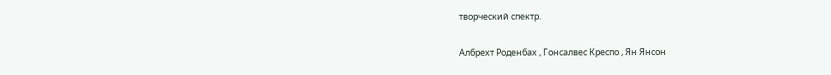творческий спектр.

Албрехт Роденбах , Гонсалвес Креспо , Ян Янсон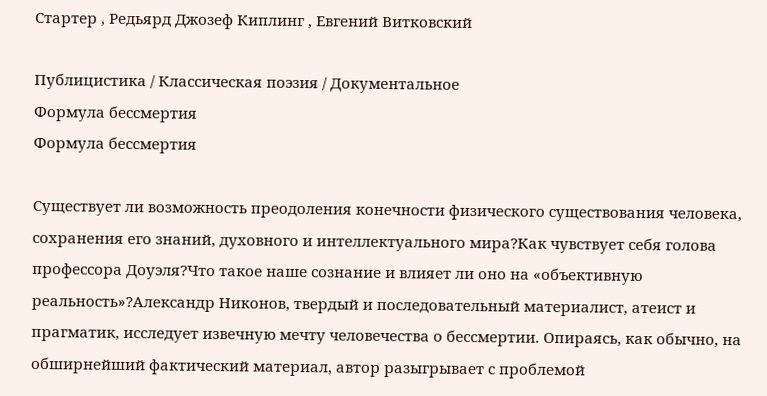Стартер , Редьярд Джозеф Киплинг , Евгений Витковский

Публицистика / Классическая поэзия / Документальное
Формула бессмертия
Формула бессмертия

Существует ли возможность преодоления конечности физического существования человека, сохранения его знаний, духовного и интеллектуального мира?Как чувствует себя голова профессора Доуэля?Что такое наше сознание и влияет ли оно на «объективную реальность»?Александр Никонов, твердый и последовательный материалист, атеист и прагматик, исследует извечную мечту человечества о бессмертии. Опираясь, как обычно, на обширнейший фактический материал, автор разыгрывает с проблемой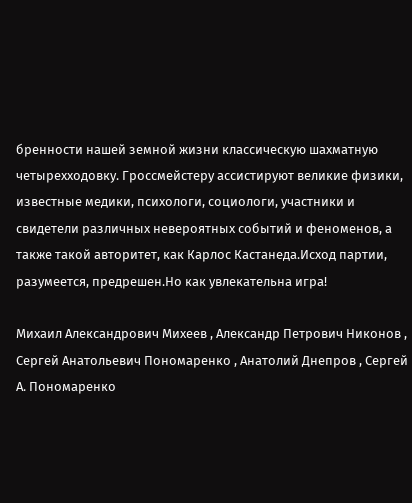бренности нашей земной жизни классическую шахматную четырехходовку. Гроссмейстеру ассистируют великие физики, известные медики, психологи, социологи, участники и свидетели различных невероятных событий и феноменов, а также такой авторитет, как Карлос Кастанеда.Исход партии, разумеется, предрешен.Но как увлекательна игра!

Михаил Александрович Михеев , Александр Петрович Никонов , Сергей Анатольевич Пономаренко , Анатолий Днепров , Сергей А. Пономаренко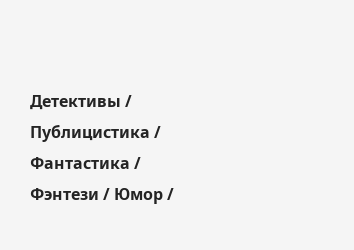Детективы / Публицистика / Фантастика / Фэнтези / Юмор /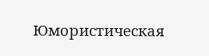Юмористическая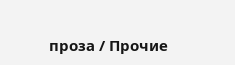проза / Прочие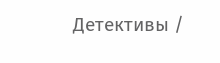Детективы /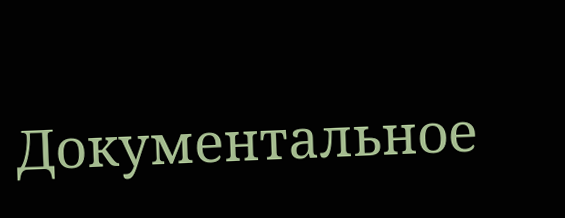Документальное